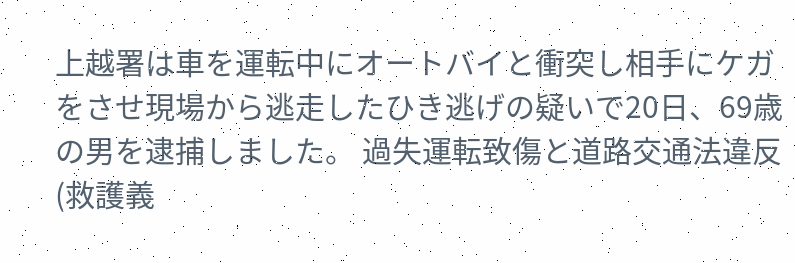上越署は車を運転中にオートバイと衝突し相手にケガをさせ現場から逃走したひき逃げの疑いで20日、69歳の男を逮捕しました。 過失運転致傷と道路交通法違反(救護義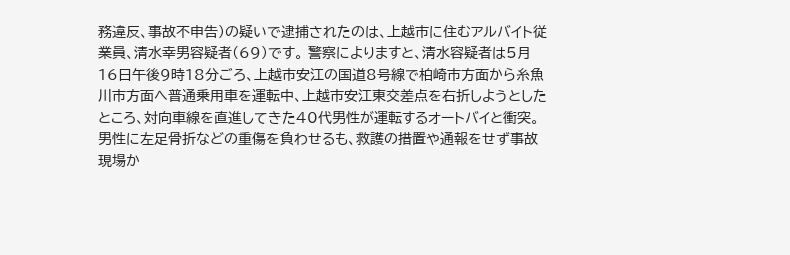務違反、事故不申告)の疑いで逮捕されたのは、上越市に住むアルバイト従業員、清水幸男容疑者(69)です。 警察によりますと、清水容疑者は5月16日午後9時18分ごろ、上越市安江の国道8号線で柏崎市方面から糸魚川市方面へ普通乗用車を運転中、上越市安江東交差点を右折しようとしたところ、対向車線を直進してきた40代男性が運転するオートバイと衝突。男性に左足骨折などの重傷を負わせるも、救護の措置や通報をせず事故現場か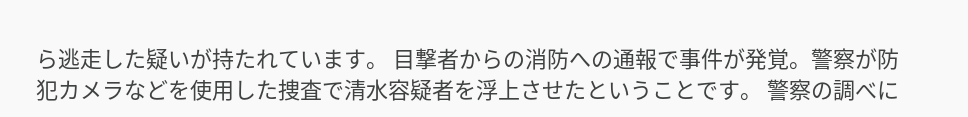ら逃走した疑いが持たれています。 目撃者からの消防への通報で事件が発覚。警察が防犯カメラなどを使用した捜査で清水容疑者を浮上させたということです。 警察の調べに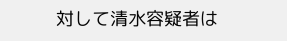対して清水容疑者は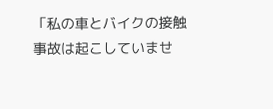「私の車とバイクの接触事故は起こしていませ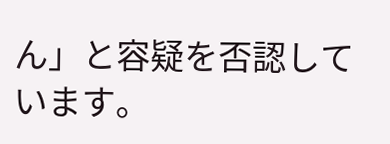ん」と容疑を否認しています。